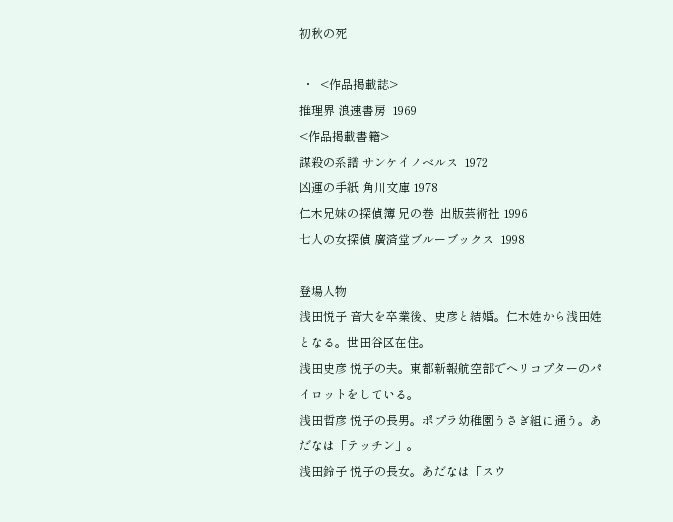初秋の死

 ・  <作品掲載誌>
推理界 浪速書房  1969
<作品掲載書籍>
謀殺の系譜 サンケイノベルス  1972
凶運の手紙 角川文庫 1978
仁木兄妹の探偵簿 兄の巻  出版芸術社 1996
七人の女探偵 廣済堂ブルーブックス  1998

登場人物
浅田悦子 音大を卒業後、史彦と結婚。仁木姓から浅田姓となる。世田谷区在住。
浅田史彦 悦子の夫。東都新報航空部でヘリコプターのパイロットをしている。
浅田哲彦 悦子の長男。ポプラ幼稚園うさぎ組に通う。あだなは「テッチン」。
浅田鈴子 悦子の長女。あだなは「スウ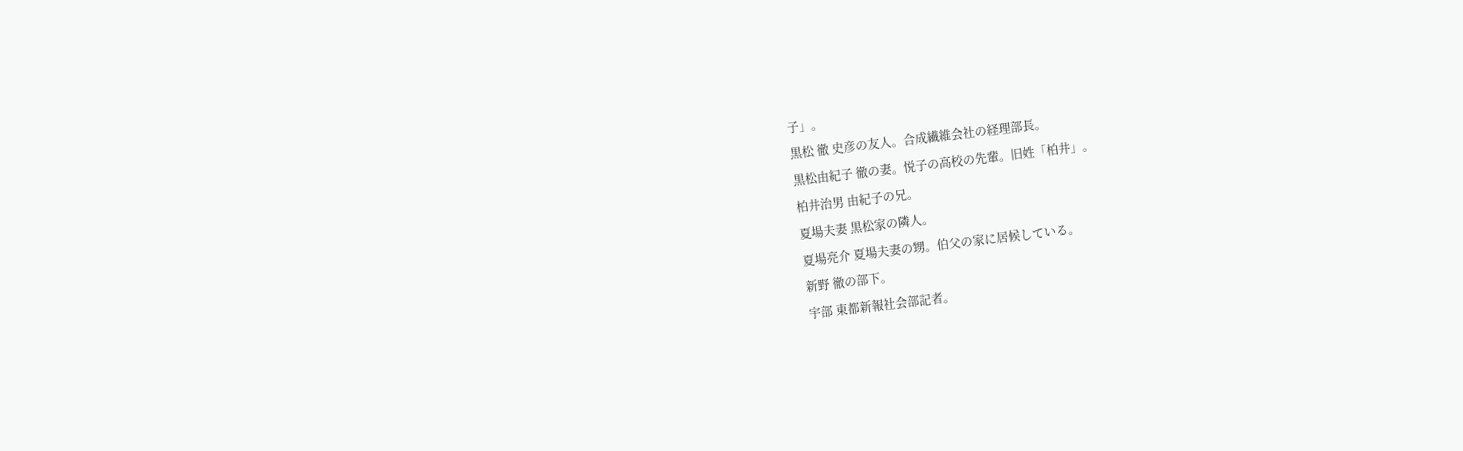子」。
黒松 徹 史彦の友人。合成繊維会社の経理部長。
黒松由紀子 徹の妻。悦子の高校の先輩。旧姓「柏井」。
柏井治男 由紀子の兄。
夏場夫妻 黒松家の隣人。
夏場亮介 夏場夫妻の甥。伯父の家に居候している。
新野 徹の部下。
宇部 東都新報社会部記者。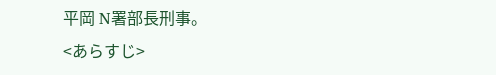平岡 N署部長刑事。
<あらすじ>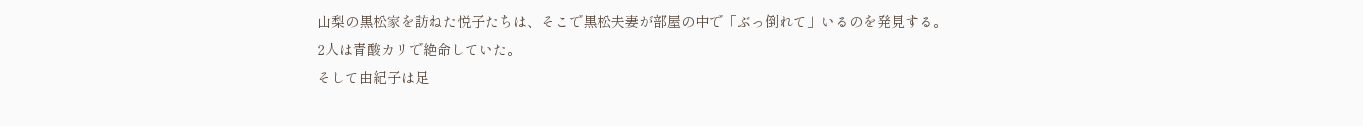山梨の黒松家を訪ねた悦子たちは、そこで黒松夫妻が部屋の中で「ぶっ倒れて」いるのを発見する。
2人は青酸カリで絶命していた。
そして由紀子は足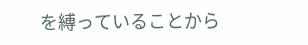を縛っていることから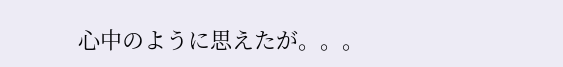心中のように思えたが。。。